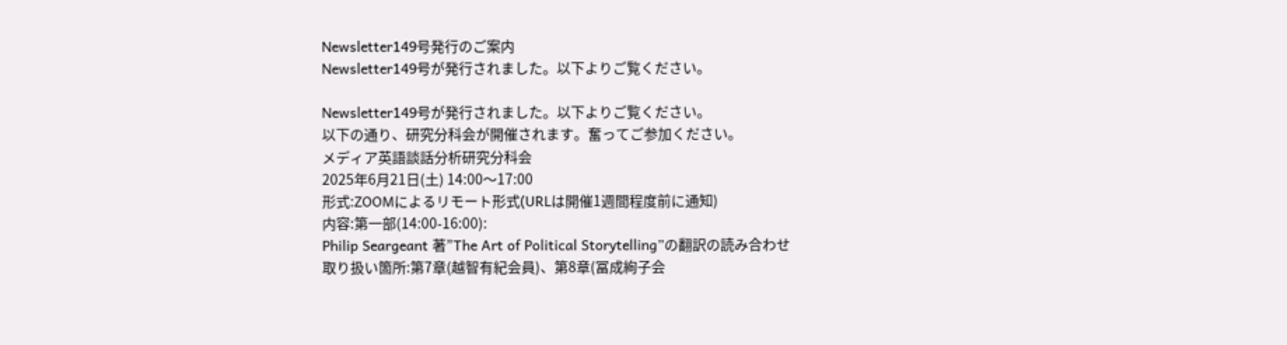Newsletter149号発行のご案内
Newsletter149号が発行されました。以下よりご覧ください。

Newsletter149号が発行されました。以下よりご覧ください。
以下の通り、研究分科会が開催されます。奮ってご参加ください。
メディア英語談話分析研究分科会
2025年6月21日(土) 14:00〜17:00
形式:ZOOMによるリモート形式(URLは開催1週間程度前に通知)
内容:第一部(14:00-16:00):
Philip Seargeant 著”The Art of Political Storytelling”の翻訳の読み合わせ
取り扱い箇所:第7章(越智有紀会員)、第8章(冨成絢子会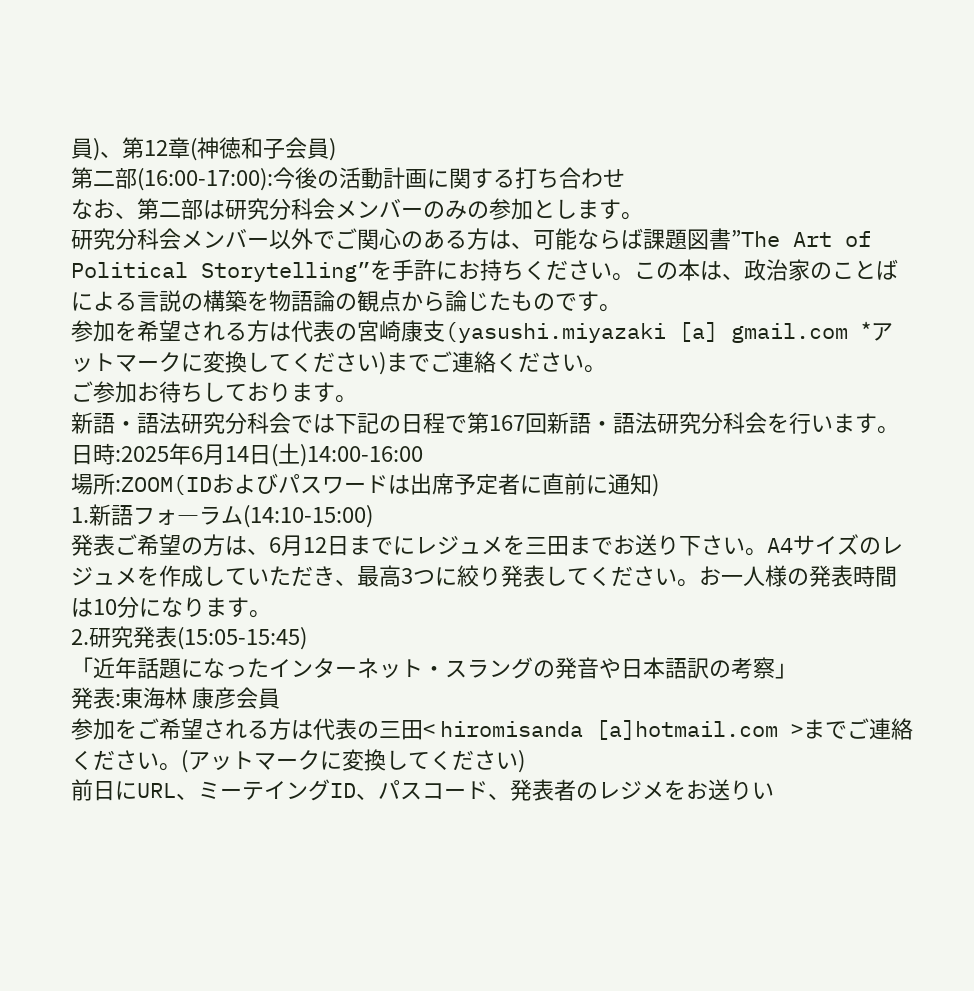員)、第12章(神徳和子会員)
第二部(16:00-17:00):今後の活動計画に関する打ち合わせ
なお、第二部は研究分科会メンバーのみの参加とします。
研究分科会メンバー以外でご関心のある方は、可能ならば課題図書”The Art of Political Storytelling”を手許にお持ちください。この本は、政治家のことばによる言説の構築を物語論の観点から論じたものです。
参加を希望される方は代表の宮崎康支(yasushi.miyazaki [a] gmail.com *アットマークに変換してください)までご連絡ください。
ご参加お待ちしております。
新語・語法研究分科会では下記の日程で第167回新語・語法研究分科会を行います。
日時:2025年6月14日(土)14:00-16:00
場所:ZOOM(IDおよびパスワードは出席予定者に直前に通知)
1.新語フォ―ラム(14:10-15:00)
発表ご希望の方は、6月12日までにレジュメを三田までお送り下さい。A4サイズのレジュメを作成していただき、最高3つに絞り発表してください。お一人様の発表時間は10分になります。
2.研究発表(15:05-15:45)
「近年話題になったインターネット・スラングの発音や日本語訳の考察」
発表:東海林 康彦会員
参加をご希望される方は代表の三田< hiromisanda [a]hotmail.com >までご連絡ください。(アットマークに変換してください)
前日にURL、ミーテイングID、パスコード、発表者のレジメをお送りい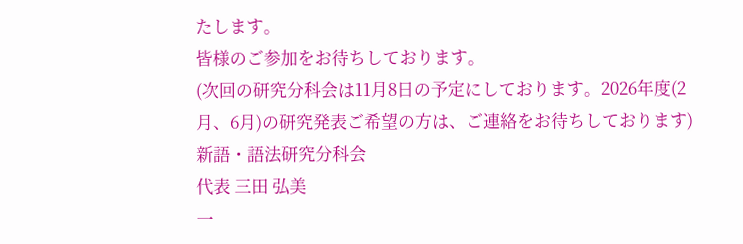たします。
皆様のご参加をお待ちしております。
(次回の研究分科会は11月8日の予定にしております。2026年度(2月、6月)の研究発表ご希望の方は、ご連絡をお待ちしております)
新語・語法研究分科会
代表 三田 弘美
一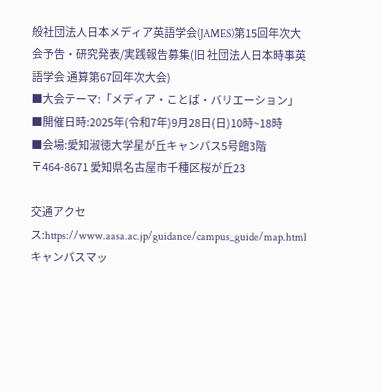般社団法人日本メディア英語学会(JAMES)第15回年次大会予告・研究発表/実践報告募集(旧 社団法人日本時事英語学会 通算第67回年次大会)
■大会テーマ:「メディア・ことば・バリエーション」
■開催日時:2025年(令和7年)9月28日(日)10時~18時
■会場:愛知淑徳大学星が丘キャンパス5号館3階
〒464-8671 愛知県名古屋市千種区桜が丘23

交通アクセス:https://www.aasa.ac.jp/guidance/campus_guide/map.html
キャンパスマッ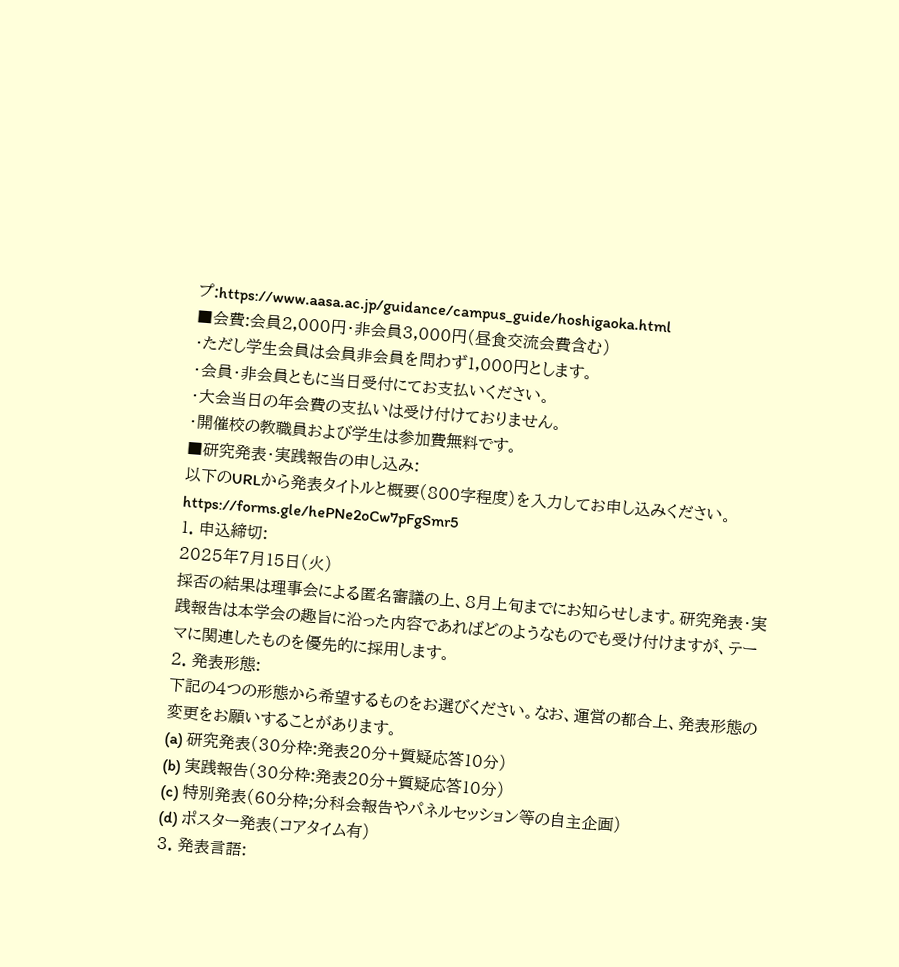プ:https://www.aasa.ac.jp/guidance/campus_guide/hoshigaoka.html
■会費:会員2,000円・非会員3,000円(昼食交流会費含む)
・ただし学生会員は会員非会員を問わず1,000円とします。
・会員・非会員ともに当日受付にてお支払いください。
・大会当日の年会費の支払いは受け付けておりません。
・開催校の教職員および学生は参加費無料です。
■研究発表・実践報告の申し込み:
以下のURLから発表タイトルと概要(800字程度)を入力してお申し込みください。
https://forms.gle/hePNe2oCw7pFgSmr5
1. 申込締切:
2025年7月15日(火)
採否の結果は理事会による匿名審議の上、8月上旬までにお知らせします。研究発表・実践報告は本学会の趣旨に沿った内容であればどのようなものでも受け付けますが、テーマに関連したものを優先的に採用します。
2. 発表形態:
下記の4つの形態から希望するものをお選びください。なお、運営の都合上、発表形態の変更をお願いすることがあります。
(a) 研究発表(30分枠:発表20分+質疑応答10分)
(b) 実践報告(30分枠:発表20分+質疑応答10分)
(c) 特別発表(60分枠;分科会報告やパネルセッション等の自主企画)
(d) ポスター発表(コアタイム有)
3. 発表言語: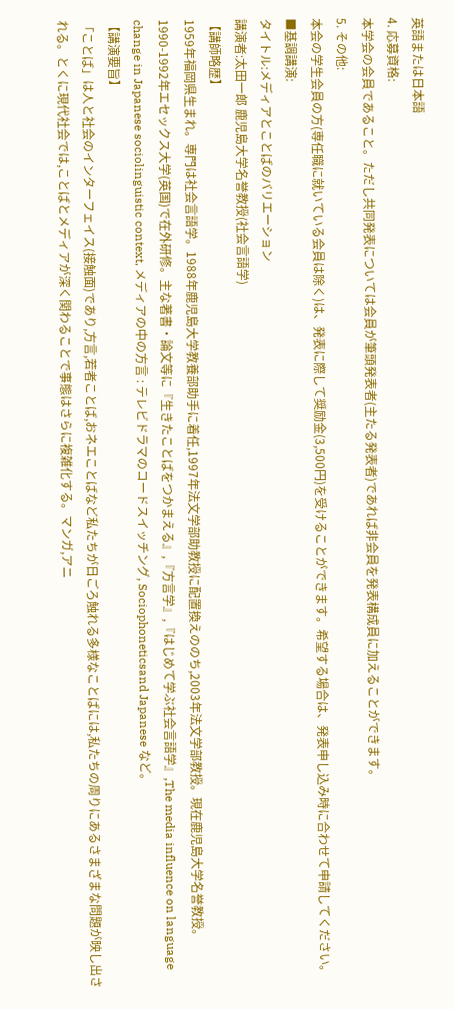英語または日本語
4. 応募資格:
本学会の会員であること。ただし共同発表については会員が筆頭発表者(主たる発表者)であれば非会員を発表構成員に加えることができます。
5. その他:
本会の学生会員の方(専任職に就いている会員は除く)は、発表に際して奨励金(3,500円)を受けることができます。希望する場合は、発表申し込み時に合わせて申請してください。
■基調講演:
タイトル:メディアとことばのバリエーション
講演者:太田一郎 鹿児島大学名誉教授(社会言語学)
【講師略歴】
1959年福岡県生まれ。専門は社会言語学。1988年鹿児島大学教養部助手に着任,1997年法文学部助教授に配置換えののち,2003年法文学部教授。現在鹿児島大学名誉教授。1990-1992年エセックス大学(英国)で在外研修。主な著書・論文等に『生きたことばをつかまえる』,『方言学』,『はじめて学ぶ社会言語学』,The media influence on language change in Japanese sociolinguistic context, メディアの中の方言 : テレビドラマのコードスイッチング, Sociophoneticsand Japanese など。
【講演要旨】
「ことば」は人と社会のインターフェイス(接触面)であり,方言,若者ことば,おネエことばなど私たちが日ごろ触れる多様なことばには,私たちの周りにあるさまざまな問題が映し出される。とくに現代社会では,ことばとメディアが深く関わることで事態はさらに複雑化する。マンガ,アニ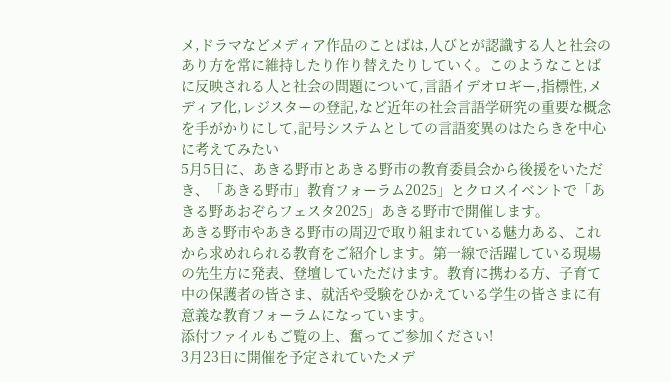メ,ドラマなどメディア作品のことばは,人びとが認識する人と社会のあり方を常に維持したり作り替えたりしていく。このようなことばに反映される人と社会の問題について,言語イデオロギー,指標性,メディア化,レジスターの登記,など近年の社会言語学研究の重要な概念を手がかりにして,記号システムとしての言語変異のはたらきを中心に考えてみたい
5月5日に、あきる野市とあきる野市の教育委員会から後援をいただき、「あきる野市」教育フォーラム2025」とクロスイベントで「あきる野あおぞらフェスタ2025」あきる野市で開催します。
あきる野市やあきる野市の周辺で取り組まれている魅力ある、これから求めれられる教育をご紹介します。第一線で活躍している現場の先生方に発表、登壇していただけます。教育に携わる方、子育て中の保護者の皆さま、就活や受験をひかえている学生の皆さまに有意義な教育フォーラムになっています。
添付ファイルもご覧の上、奮ってご参加ください!
3月23日に開催を予定されていたメデ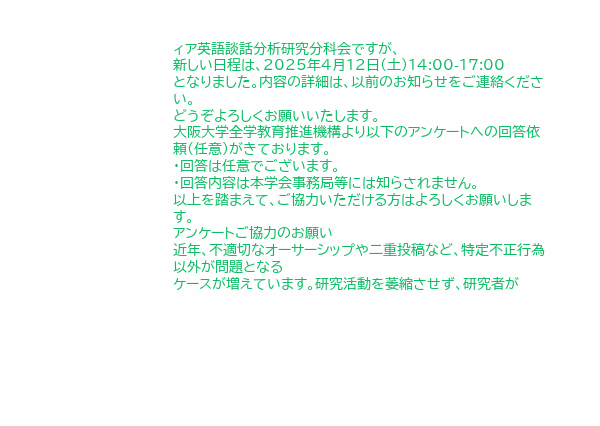ィア英語談話分析研究分科会ですが、
新しい日程は、2025年4月12日(土)14:00-17:00
となりました。内容の詳細は、以前のお知らせをご連絡ください。
どうぞよろしくお願いいたします。
大阪大学全学教育推進機構より以下のアンケートへの回答依頼(任意)がきております。
・回答は任意でございます。
・回答内容は本学会事務局等には知らされません。
以上を踏まえて、ご協力いただける方はよろしくお願いします。
アンケートご協力のお願い
近年、不適切なオーサーシップや二重投稿など、特定不正行為以外が問題となる
ケースが増えています。研究活動を萎縮させず、研究者が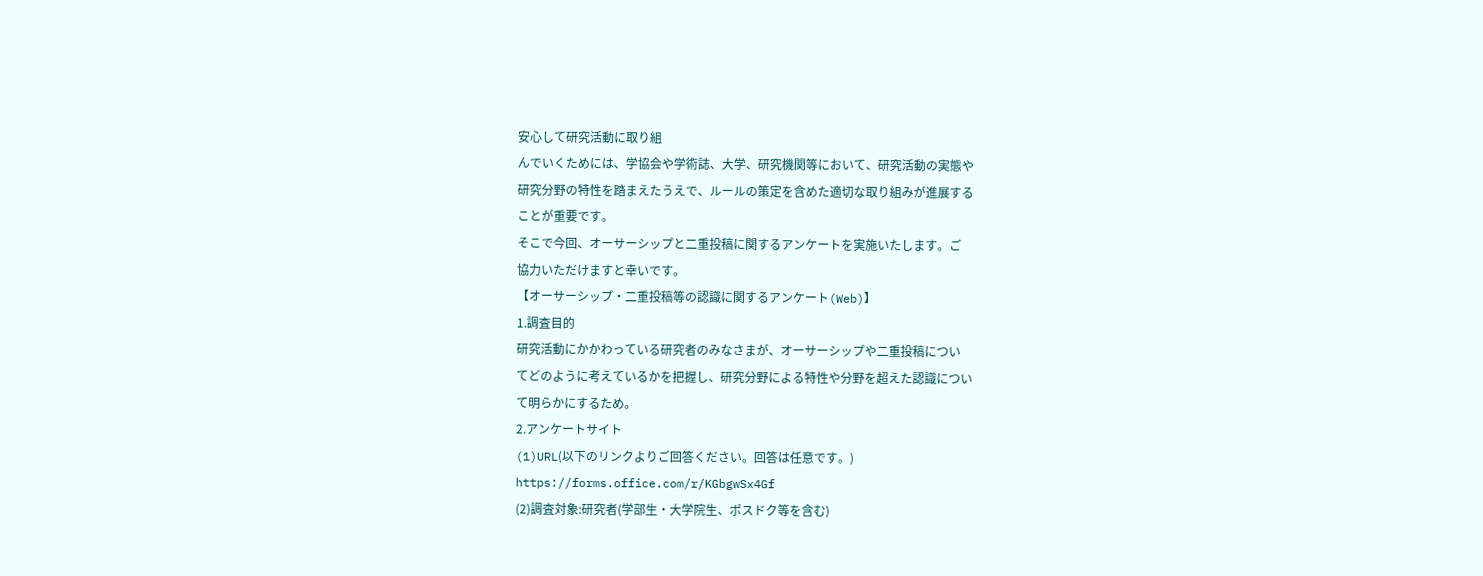安心して研究活動に取り組
んでいくためには、学協会や学術誌、大学、研究機関等において、研究活動の実態や
研究分野の特性を踏まえたうえで、ルールの策定を含めた適切な取り組みが進展する
ことが重要です。
そこで今回、オーサーシップと二重投稿に関するアンケートを実施いたします。ご
協力いただけますと幸いです。
【オーサーシップ・二重投稿等の認識に関するアンケート(Web)】
1.調査目的
研究活動にかかわっている研究者のみなさまが、オーサーシップや二重投稿につい
てどのように考えているかを把握し、研究分野による特性や分野を超えた認識につい
て明らかにするため。
2.アンケートサイト
(1)URL(以下のリンクよりご回答ください。回答は任意です。)
https://forms.office.com/r/KGbgwSx4Gf
(2)調査対象:研究者(学部生・大学院生、ポスドク等を含む)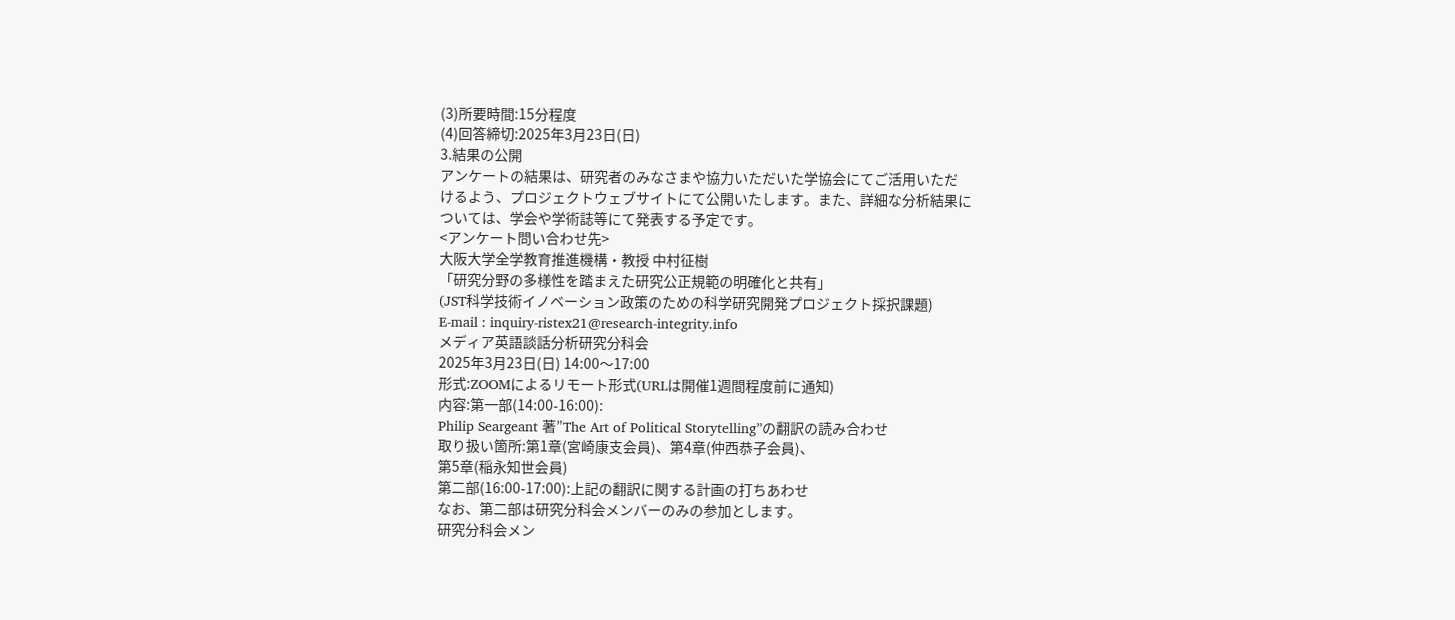(3)所要時間:15分程度
(4)回答締切:2025年3月23日(日)
3.結果の公開
アンケートの結果は、研究者のみなさまや協力いただいた学協会にてご活用いただ
けるよう、プロジェクトウェブサイトにて公開いたします。また、詳細な分析結果に
ついては、学会や学術誌等にて発表する予定です。
<アンケート問い合わせ先>
大阪大学全学教育推進機構・教授 中村征樹
「研究分野の多様性を踏まえた研究公正規範の明確化と共有」
(JST科学技術イノベーション政策のための科学研究開発プロジェクト採択課題)
E-mail : inquiry-ristex21@research-integrity.info
メディア英語談話分析研究分科会
2025年3月23日(日) 14:00〜17:00
形式:ZOOMによるリモート形式(URLは開催1週間程度前に通知)
内容:第一部(14:00-16:00):
Philip Seargeant 著”The Art of Political Storytelling”の翻訳の読み合わせ
取り扱い箇所:第1章(宮崎康支会員)、第4章(仲西恭子会員)、
第5章(稲永知世会員)
第二部(16:00-17:00):上記の翻訳に関する計画の打ちあわせ
なお、第二部は研究分科会メンバーのみの参加とします。
研究分科会メン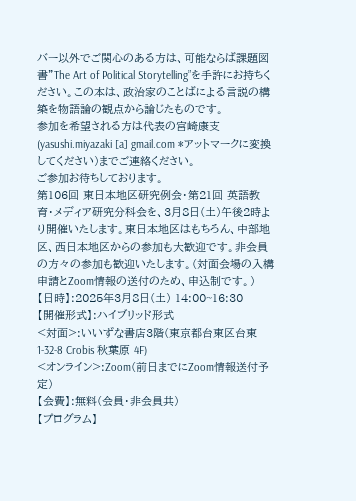バー以外でご関心のある方は、可能ならば課題図書”The Art of Political Storytelling”を手許にお持ちください。この本は、政治家のことばによる言説の構築を物語論の観点から論じたものです。
参加を希望される方は代表の宮崎康支(yasushi.miyazaki [a] gmail.com *アットマークに変換してください)までご連絡ください。
ご参加お待ちしております。
第106回 東日本地区研究例会・第21回 英語教育・メディア研究分科会を、3月8日(土)午後2時より開催いたします。東日本地区はもちろん、中部地区、西日本地区からの参加も大歓迎です。非会員の方々の参加も歓迎いたします。(対面会場の入構申請とZoom情報の送付のため、申込制です。)
【日時】:2025年3月8日(土) 14:00~16:30
【開催形式】:ハイブリッド形式
<対面>:いいずな書店3階(東京都台東区台東1-32-8 Crobis 秋葉原 4F)
<オンライン>:Zoom(前日までにZoom情報送付予定)
【会費】:無料(会員・非会員共)
【プログラム】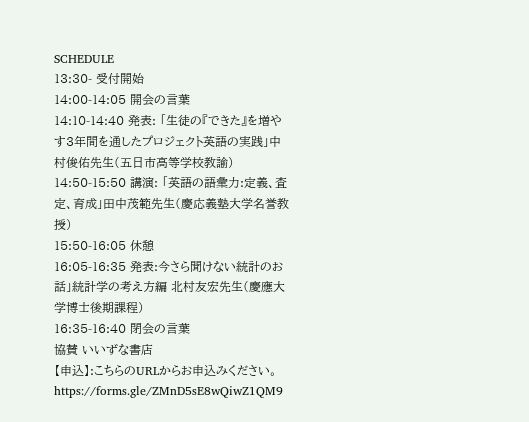SCHEDULE
13:30- 受付開始
14:00-14:05 開会の言葉
14:10-14:40 発表: 「生徒の『できた』を増やす3年間を通したプロジェクト英語の実践」中村俊佑先生(五日市高等学校教諭)
14:50-15:50 講演: 「英語の語彙力:定義、査定、育成」田中茂範先生(慶応義塾大学名誉教授)
15:50-16:05 休憩
16:05-16:35 発表:今さら聞けない統計のお話」統計学の考え方編 北村友宏先生(慶應大学博士後期課程)
16:35-16:40 閉会の言葉
協賛 いいずな書店
【申込】:こちらのURLからお申込みください。 https://forms.gle/ZMnD5sE8wQiwZ1QM9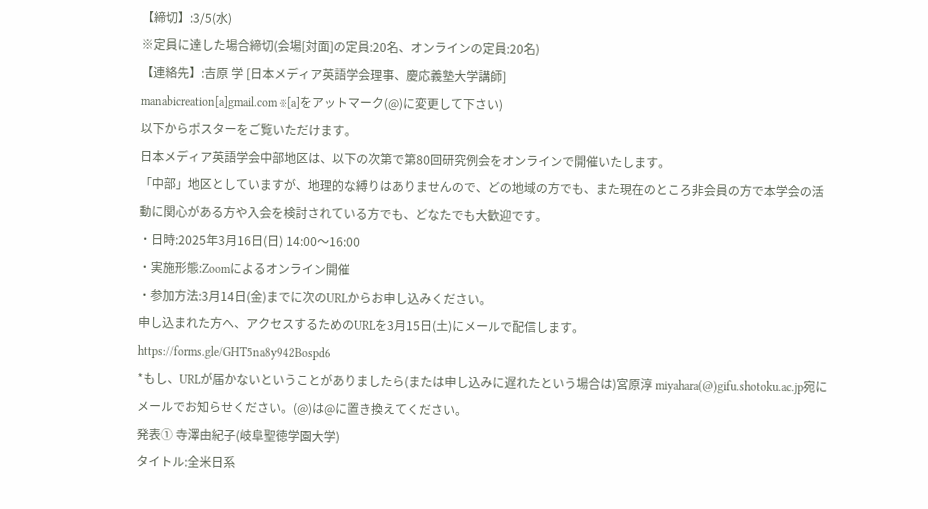【締切】:3/5(水)
※定員に達した場合締切(会場[対面]の定員:20名、オンラインの定員:20名)
【連絡先】:吉原 学 [日本メディア英語学会理事、慶応義塾大学講師]
manabicreation[a]gmail.com ※[a]をアットマーク(@)に変更して下さい)
以下からポスターをご覧いただけます。
日本メディア英語学会中部地区は、以下の次第で第80回研究例会をオンラインで開催いたします。
「中部」地区としていますが、地理的な縛りはありませんので、どの地域の方でも、また現在のところ非会員の方で本学会の活動に関心がある方や入会を検討されている方でも、どなたでも大歓迎です。
・日時:2025年3月16日(日) 14:00〜16:00
・実施形態:Zoomによるオンライン開催
・参加方法:3月14日(金)までに次のURLからお申し込みください。
申し込まれた方へ、アクセスするためのURLを3月15日(土)にメールで配信します。
https://forms.gle/GHT5na8y942Bospd6
*もし、URLが届かないということがありましたら(または申し込みに遅れたという場合は)宮原淳 miyahara(@)gifu.shotoku.ac.jp宛にメールでお知らせください。(@)は@に置き換えてください。
発表① 寺澤由紀子(岐阜聖徳学園大学)
タイトル:全米日系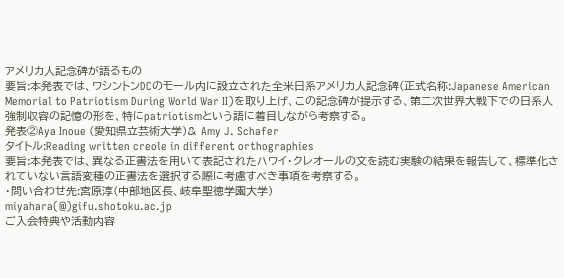アメリカ人記念碑が語るもの
要旨:本発表では、ワシントンDCのモール内に設立された全米日系アメリカ人記念碑(正式名称:Japanese American Memorial to Patriotism During World War II)を取り上げ、この記念碑が提示する、第二次世界大戦下での日系人強制収容の記憶の形を、特にpatriotismという語に着目しながら考察する。
発表②Aya Inoue (愛知県立芸術大学)& Amy J. Schafer
タイトル:Reading written creole in different orthographies
要旨:本発表では、異なる正書法を用いて表記されたハワイ・クレオールの文を読む実験の結果を報告して、標準化されていない言語変種の正書法を選択する際に考慮すべき事項を考察する。
・問い合わせ先:宮原淳(中部地区長、岐阜聖徳学園大学)
miyahara(@)gifu.shotoku.ac.jp
ご入会特典や活動内容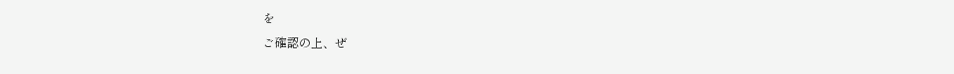を
ご確認の上、ぜ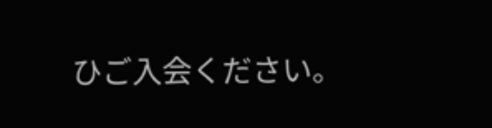ひご入会ください。